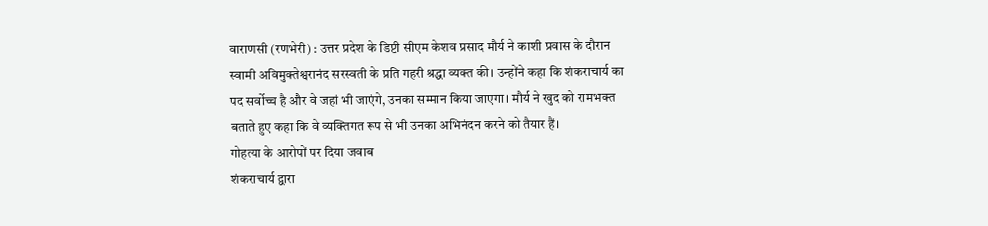वाराणसी (रणभेरी) : उत्तर प्रदेश के डिप्टी सीएम केशव प्रसाद मौर्य ने काशी प्रवास के दौरान स्वामी अविमुक्तेश्वरानंद सरस्वती के प्रति गहरी श्रद्धा व्यक्त की। उन्होंने कहा कि शंकराचार्य का पद सर्वोच्च है और वे जहां भी जाएंगे, उनका सम्मान किया जाएगा। मौर्य ने खुद को रामभक्त बताते हुए कहा कि वे व्यक्तिगत रूप से भी उनका अभिनंदन करने को तैयार हैं।
गोहत्या के आरोपों पर दिया जवाब
शंकराचार्य द्वारा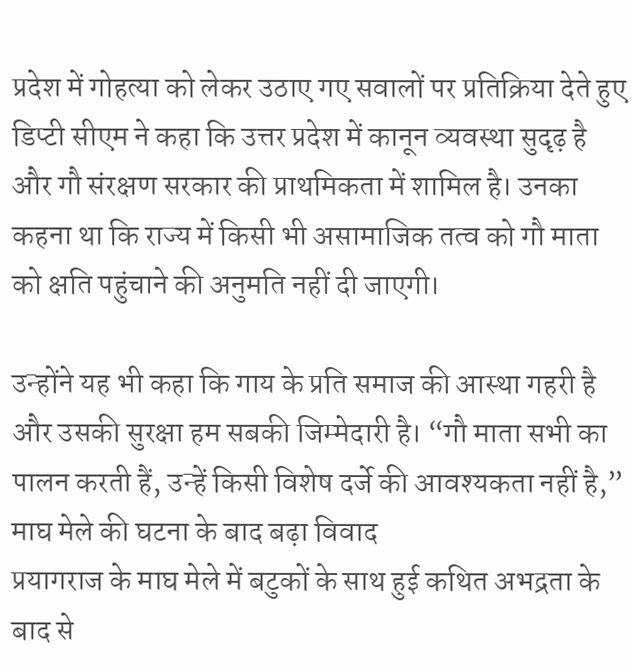प्रदेश में गोहत्या को लेकर उठाए गए सवालों पर प्रतिक्रिया देते हुए डिप्टी सीएम ने कहा कि उत्तर प्रदेश में कानून व्यवस्था सुदृढ़ है और गौ संरक्षण सरकार की प्राथमिकता में शामिल है। उनका कहना था कि राज्य में किसी भी असामाजिक तत्व को गौ माता को क्षति पहुंचाने की अनुमति नहीं दी जाएगी।

उन्होंने यह भी कहा कि गाय के प्रति समाज की आस्था गहरी है और उसकी सुरक्षा हम सबकी जिम्मेदारी है। “गौ माता सभी का पालन करती हैं, उन्हें किसी विशेष दर्जे की आवश्यकता नहीं है,”
माघ मेले की घटना के बाद बढ़ा विवाद
प्रयागराज के माघ मेले में बटुकों के साथ हुई कथित अभद्रता के बाद से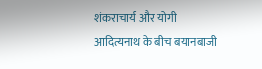शंकराचार्य और योगी आदित्यनाथ के बीच बयानबाजी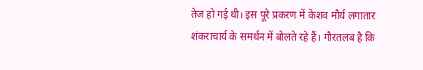तेज हो गई थी। इस पूरे प्रकरण में केशव मौर्य लगातार शंकराचार्य के समर्थन में बोलते रहे हैं। गौरतलब है कि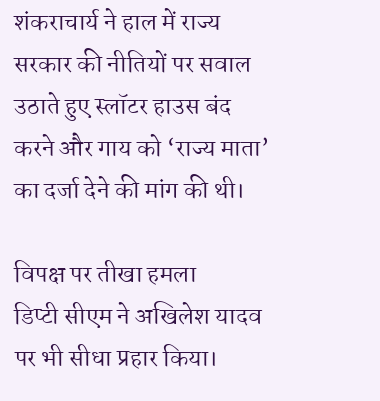शंकराचार्य ने हाल में राज्य सरकार की नीतियों पर सवाल उठाते हुए स्लॉटर हाउस बंद करने और गाय को ‘राज्य माता’ का दर्जा देने की मांग की थी।

विपक्ष पर तीखा हमला
डिप्टी सीएम ने अखिलेश यादव पर भी सीधा प्रहार किया।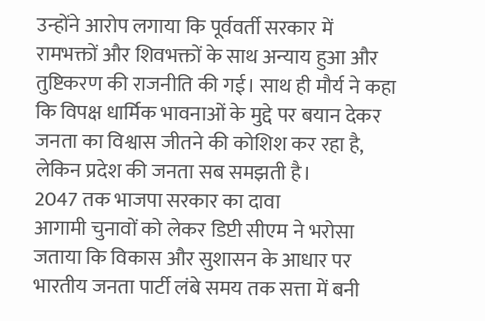उन्होंने आरोप लगाया कि पूर्ववर्ती सरकार में रामभक्तों और शिवभक्तों के साथ अन्याय हुआ और तुष्टिकरण की राजनीति की गई। साथ ही मौर्य ने कहा कि विपक्ष धार्मिक भावनाओं के मुद्दे पर बयान देकर जनता का विश्वास जीतने की कोशिश कर रहा है, लेकिन प्रदेश की जनता सब समझती है।
2047 तक भाजपा सरकार का दावा
आगामी चुनावों को लेकर डिप्टी सीएम ने भरोसा जताया कि विकास और सुशासन के आधार पर भारतीय जनता पार्टी लंबे समय तक सत्ता में बनी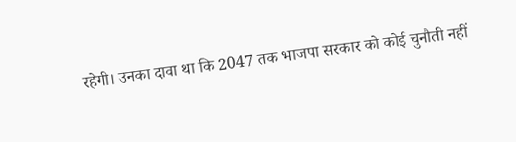रहेगी। उनका दावा था कि 2047 तक भाजपा सरकार को कोई चुनौती नहीं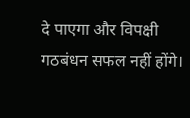दे पाएगा और विपक्षी गठबंधन सफल नहीं होंगे।